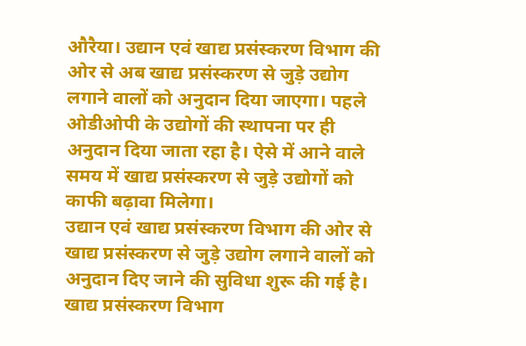औरैया। उद्यान एवं खाद्य प्रसंस्करण विभाग की ओर से अब खाद्य प्रसंस्करण से जुड़े उद्योग लगाने वालों को अनुदान दिया जाएगा। पहले ओडीओपी के उद्योगों की स्थापना पर ही अनुदान दिया जाता रहा है। ऐसे में आने वाले समय में खाद्य प्रसंस्करण से जुड़े उद्योगों को काफी बढ़ावा मिलेगा।
उद्यान एवं खाद्य प्रसंस्करण विभाग की ओर से खाद्य प्रसंस्करण से जुड़े उद्योग लगाने वालों को अनुदान दिए जाने की सुविधा शुरू की गई है। खाद्य प्रसंस्करण विभाग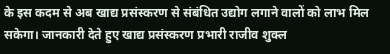के इस कदम से अब खाद्य प्रसंस्करण से संबंधित उद्योग लगाने वालों को लाभ मिल सकेगा। जानकारी देते हुए खाद्य प्रसंस्करण प्रभारी राजीव शुक्ल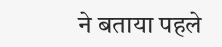ने बताया पहले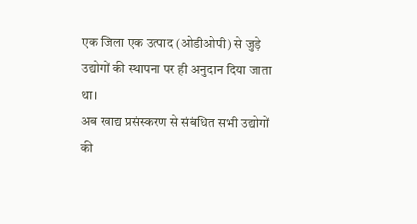एक जिला एक उत्पाद (ओडीओपी) से जुड़े उद्योगों की स्थापना पर ही अनुदान दिया जाता था।
अब खाद्य प्रसंस्करण से संबंधित सभी उद्योगों की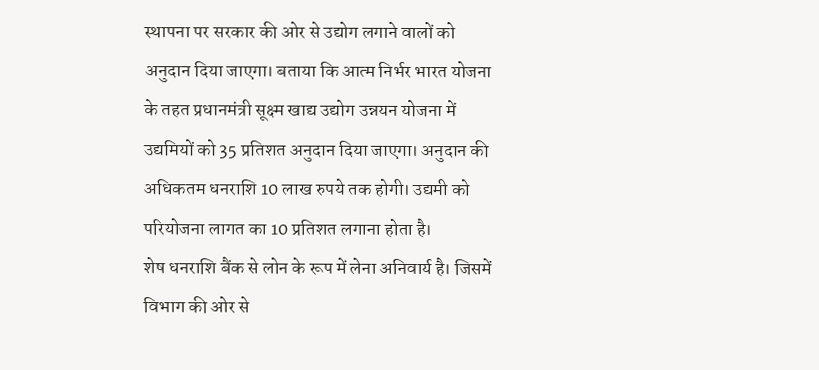स्थापना पर सरकार की ओर से उद्योग लगाने वालों को अनुदान दिया जाएगा। बताया कि आत्म निर्भर भारत योजना के तहत प्रधानमंत्री सूक्ष्म खाद्य उद्योग उन्नयन योजना में उद्यमियों को 35 प्रतिशत अनुदान दिया जाएगा। अनुदान की अधिकतम धनराशि 10 लाख रुपये तक होगी। उद्यमी को परियोजना लागत का 10 प्रतिशत लगाना होता है।
शेष धनराशि बैंक से लोन के रूप में लेना अनिवार्य है। जिसमें विभाग की ओर से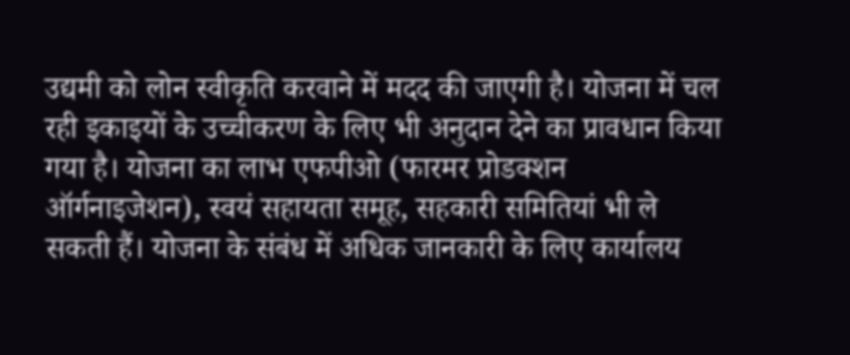उद्यमी को लोन स्वीकृति करवाने में मदद की जाएगी है। योजना में चल रही इकाइयों के उच्चीकरण के लिए भी अनुदान देने का प्रावधान किया गया है। योजना का लाभ एफपीओ (फारमर प्रोडक्शन ऑर्गनाइजेशन), स्वयं सहायता समूह, सहकारी समितियां भी ले सकती हैं। योजना के संबंध में अधिक जानकारी के लिए कार्यालय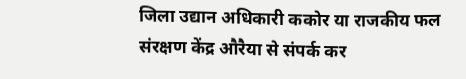जिला उद्यान अधिकारी ककोर या राजकीय फल संरक्षण केंद्र औरैया से संपर्क कर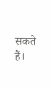सकते हैं।